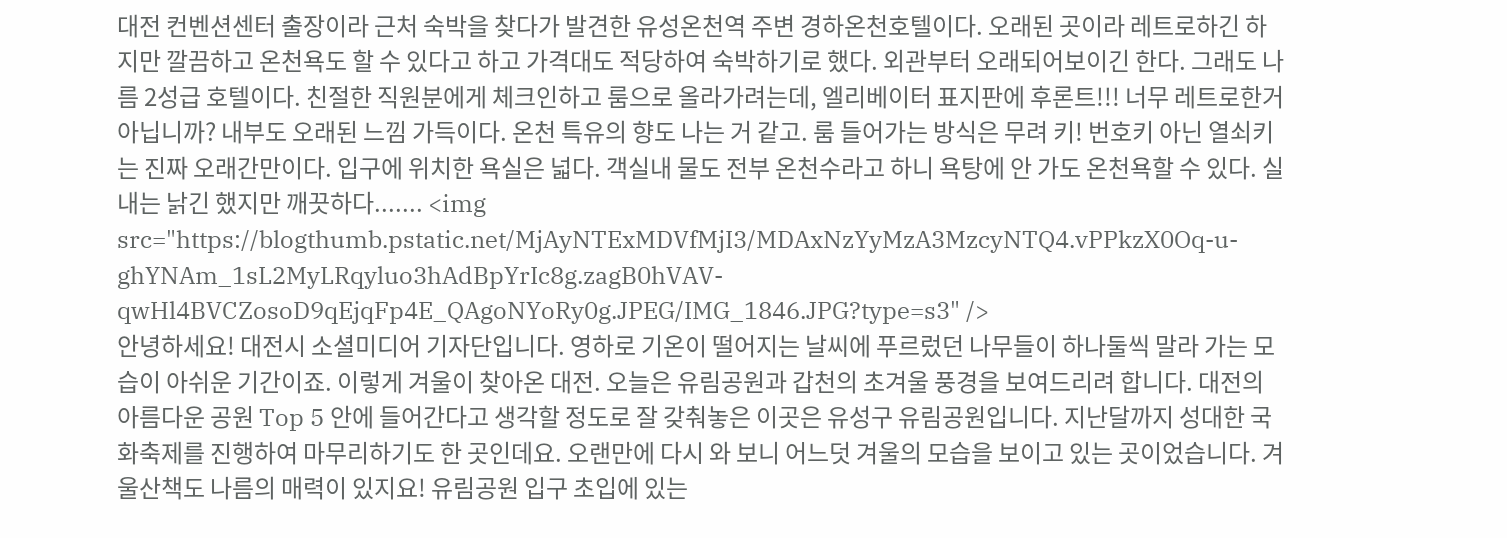대전 컨벤션센터 출장이라 근처 숙박을 찾다가 발견한 유성온천역 주변 경하온천호텔이다. 오래된 곳이라 레트로하긴 하지만 깔끔하고 온천욕도 할 수 있다고 하고 가격대도 적당하여 숙박하기로 했다. 외관부터 오래되어보이긴 한다. 그래도 나름 2성급 호텔이다. 친절한 직원분에게 체크인하고 룸으로 올라가려는데, 엘리베이터 표지판에 후론트!!! 너무 레트로한거 아닙니까? 내부도 오래된 느낌 가득이다. 온천 특유의 향도 나는 거 같고. 룸 들어가는 방식은 무려 키! 번호키 아닌 열쇠키는 진짜 오래간만이다. 입구에 위치한 욕실은 넓다. 객실내 물도 전부 온천수라고 하니 욕탕에 안 가도 온천욕할 수 있다. 실내는 낡긴 했지만 깨끗하다....... <img src="https://blogthumb.pstatic.net/MjAyNTExMDVfMjI3/MDAxNzYyMzA3MzcyNTQ4.vPPkzX0Oq-u-ghYNAm_1sL2MyLRqyluo3hAdBpYrIc8g.zagB0hVAV-qwHl4BVCZosoD9qEjqFp4E_QAgoNYoRy0g.JPEG/IMG_1846.JPG?type=s3" />
안녕하세요! 대전시 소셜미디어 기자단입니다. 영하로 기온이 떨어지는 날씨에 푸르렀던 나무들이 하나둘씩 말라 가는 모습이 아쉬운 기간이죠. 이렇게 겨울이 찾아온 대전. 오늘은 유림공원과 갑천의 초겨울 풍경을 보여드리려 합니다. 대전의 아름다운 공원 Top 5 안에 들어간다고 생각할 정도로 잘 갖춰놓은 이곳은 유성구 유림공원입니다. 지난달까지 성대한 국화축제를 진행하여 마무리하기도 한 곳인데요. 오랜만에 다시 와 보니 어느덧 겨울의 모습을 보이고 있는 곳이었습니다. 겨울산책도 나름의 매력이 있지요! 유림공원 입구 초입에 있는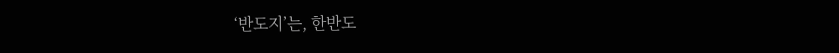‘반도지’는, 한반도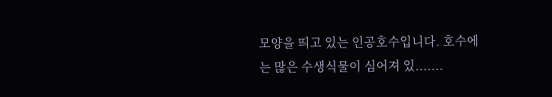모양을 띄고 있는 인공호수입니다. 호수에는 많은 수생식물이 심어져 있.......